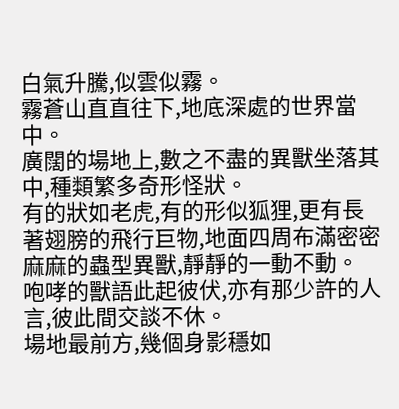白氣升騰,似雲似霧。
霧蒼山直直往下,地底深處的世界當中。
廣闊的場地上,數之不盡的異獸坐落其中,種類繁多奇形怪狀。
有的狀如老虎,有的形似狐狸,更有長著翅膀的飛行巨物,地面四周布滿密密麻麻的蟲型異獸,靜靜的一動不動。
咆哮的獸語此起彼伏,亦有那少許的人言,彼此間交談不休。
場地最前方,幾個身影穩如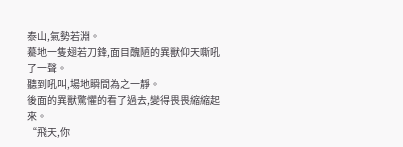泰山,氣勢若淵。
驀地一隻翅若刀鋒,面目醜陋的異獸仰天嘶吼了一聲。
聽到吼叫,場地瞬間為之一靜。
後面的異獸驚懼的看了過去,變得畏畏縮縮起來。
“飛天,你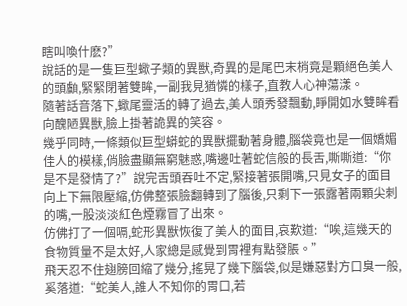瞎叫喚什麽?”
說話的是一隻巨型蠍子類的異獸,奇異的是尾巴末梢竟是顆絕色美人的頭顱,緊緊閉著雙眸,一副我見猶憐的樣子,直教人心神蕩漾。
隨著話音落下,蠍尾靈活的轉了過去,美人頭秀發飄動,睜開如水雙眸看向醜陋異獸,臉上掛著詭異的笑容。
幾乎同時,一條類似巨型蟒蛇的異獸擺動著身體,腦袋竟也是一個嬌媚佳人的模樣,俏臉盡顯無窮魅惑,嘴邊吐著蛇信般的長舌,嘶嘶道:“你是不是發情了?”說完舌頭吞吐不定,緊接著張開嘴,只見女子的面目向上下無限壓縮,仿佛整張臉翻轉到了腦後,只剩下一張露著兩顆尖刺的嘴,一股淡淡紅色煙霧冒了出來。
仿佛打了一個嗝,蛇形異獸恢復了美人的面目,哀歎道:“唉,這幾天的食物質量不是太好,人家總是感覺到胃裡有點發脹。”
飛天忍不住翅膀回縮了幾分,搖晃了幾下腦袋,似是嫌惡對方口臭一般,奚落道:“蛇美人,誰人不知你的胃口,若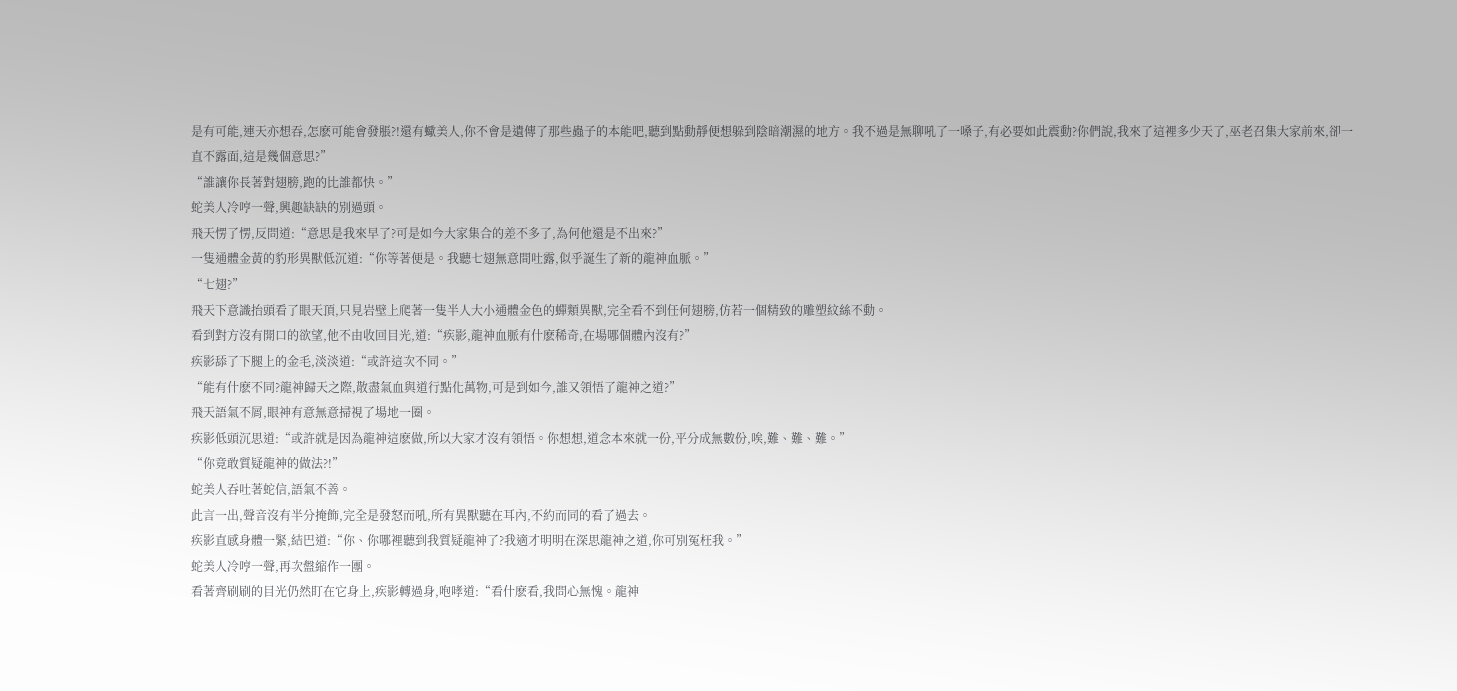是有可能,連天亦想吞,怎麽可能會發脹?!還有蠍美人,你不會是遺傳了那些蟲子的本能吧,聽到點動靜便想躲到陰暗潮濕的地方。我不過是無聊吼了一嗓子,有必要如此震動?你們說,我來了這裡多少天了,巫老召集大家前來,卻一直不露面,這是幾個意思?”
“誰讓你長著對翅膀,跑的比誰都快。”
蛇美人冷哼一聲,興趣缺缺的別過頭。
飛天愣了愣,反問道:“意思是我來早了?可是如今大家集合的差不多了,為何他還是不出來?”
一隻通體金黃的豹形異獸低沉道:“你等著便是。我聽七翅無意間吐露,似乎誕生了新的龍神血脈。”
“七翅?”
飛天下意識抬頭看了眼天頂,只見岩壁上爬著一隻半人大小通體金色的蟬類異獸,完全看不到任何翅膀,仿若一個精致的雕塑紋絲不動。
看到對方沒有開口的欲望,他不由收回目光,道:“疾影,龍神血脈有什麽稀奇,在場哪個體內沒有?”
疾影舔了下腿上的金毛,淡淡道:“或許這次不同。”
“能有什麽不同?龍神歸天之際,散盡氣血與道行點化萬物,可是到如今,誰又領悟了龍神之道?”
飛天語氣不屑,眼神有意無意掃視了場地一圈。
疾影低頭沉思道:“或許就是因為龍神這麽做,所以大家才沒有領悟。你想想,道念本來就一份,平分成無數份,唉,難、難、難。”
“你竟敢質疑龍神的做法?!”
蛇美人吞吐著蛇信,語氣不善。
此言一出,聲音沒有半分掩飾,完全是發怒而吼,所有異獸聽在耳內,不約而同的看了過去。
疾影直感身體一緊,結巴道:“你、你哪裡聽到我質疑龍神了?我適才明明在深思龍神之道,你可別冤枉我。”
蛇美人冷哼一聲,再次盤縮作一團。
看著齊刷刷的目光仍然盯在它身上,疾影轉過身,咆哮道:“看什麽看,我問心無愧。龍神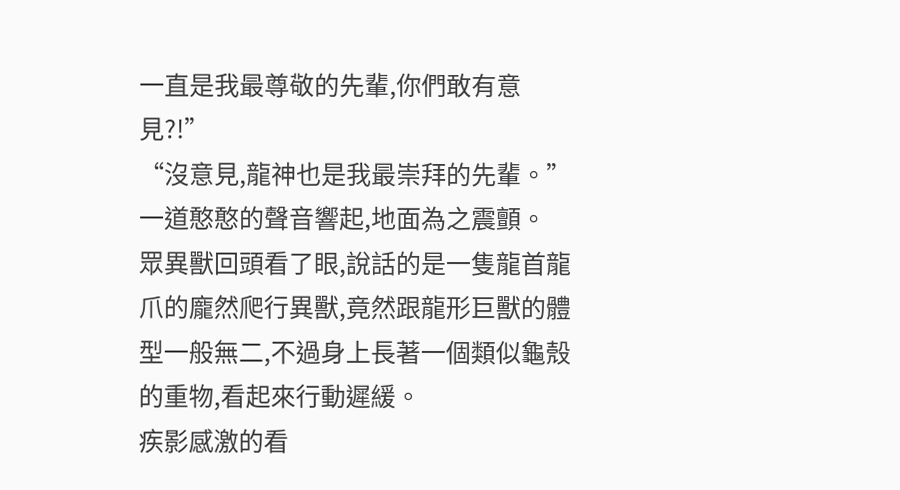一直是我最尊敬的先輩,你們敢有意見?!”
“沒意見,龍神也是我最崇拜的先輩。”
一道憨憨的聲音響起,地面為之震顫。
眾異獸回頭看了眼,說話的是一隻龍首龍爪的龐然爬行異獸,竟然跟龍形巨獸的體型一般無二,不過身上長著一個類似龜殼的重物,看起來行動遲緩。
疾影感激的看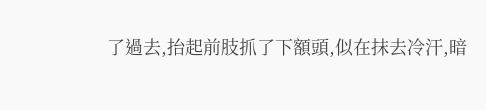了過去,抬起前肢抓了下額頭,似在抹去冷汗,暗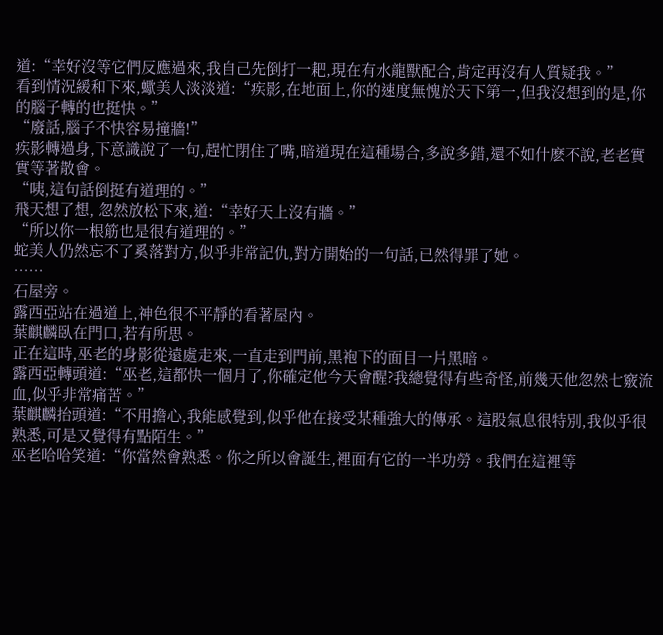道:“幸好沒等它們反應過來,我自己先倒打一耙,現在有水龍獸配合,肯定再沒有人質疑我。”
看到情況緩和下來,蠍美人淡淡道:“疾影,在地面上,你的速度無愧於天下第一,但我沒想到的是,你的腦子轉的也挺快。”
“廢話,腦子不快容易撞牆!”
疾影轉過身,下意識說了一句,趕忙閉住了嘴,暗道現在這種場合,多說多錯,還不如什麽不說,老老實實等著散會。
“咦,這句話倒挺有道理的。”
飛天想了想, 忽然放松下來,道:“幸好天上沒有牆。”
“所以你一根筋也是很有道理的。”
蛇美人仍然忘不了奚落對方,似乎非常記仇,對方開始的一句話,已然得罪了她。
……
石屋旁。
露西亞站在過道上,神色很不平靜的看著屋內。
葉麒麟臥在門口,若有所思。
正在這時,巫老的身影從遠處走來,一直走到門前,黑袍下的面目一片黑暗。
露西亞轉頭道:“巫老,這都快一個月了,你確定他今天會醒?我總覺得有些奇怪,前幾天他忽然七竅流血,似乎非常痛苦。”
葉麒麟抬頭道:“不用擔心,我能感覺到,似乎他在接受某種強大的傳承。這股氣息很特別,我似乎很熟悉,可是又覺得有點陌生。”
巫老哈哈笑道:“你當然會熟悉。你之所以會誕生,裡面有它的一半功勞。我們在這裡等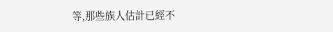等,那些族人估計已經不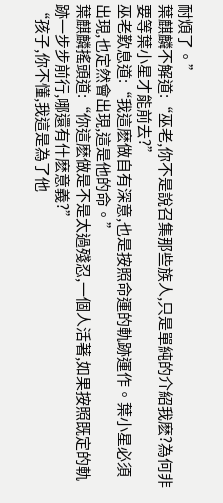耐煩了。”
葉麒麟不解道:“巫老,你不是說召集那些族人,只是單純的介紹我麽?為何非要等葉小星才能前去?”
巫老歎息道:“我這麽做自有深意,也是按照命運的軌跡運作。葉小星必須出現,也定然會出現,這是他的命。”
葉麒麟搖頭道:“你這麽做是不是太過殘忍,一個人活著,如果按照既定的軌跡一步步前行,哪還有什麽意義?”
“孩子,你不懂,我這是為了他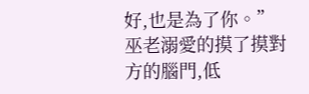好,也是為了你。”
巫老溺愛的摸了摸對方的腦門,低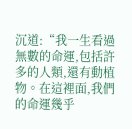沉道:“我一生看過無數的命運,包括許多的人類,還有動植物。在這裡面,我們的命運幾乎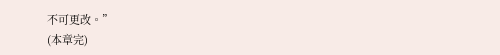不可更改。”
(本章完)